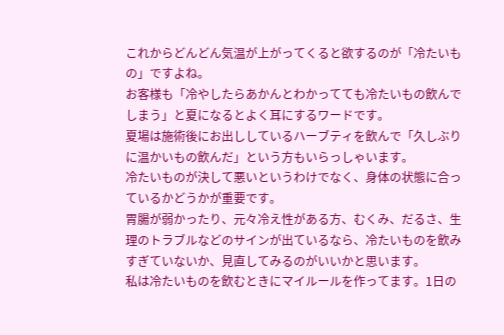これからどんどん気温が上がってくると欲するのが「冷たいもの」ですよね。
お客様も「冷やしたらあかんとわかってても冷たいもの飲んでしまう」と夏になるとよく耳にするワードです。
夏場は施術後にお出ししているハーブティを飲んで「久しぶりに温かいもの飲んだ」という方もいらっしゃいます。
冷たいものが決して悪いというわけでなく、身体の状態に合っているかどうかが重要です。
胃腸が弱かったり、元々冷え性がある方、むくみ、だるさ、生理のトラブルなどのサインが出ているなら、冷たいものを飲みすぎていないか、見直してみるのがいいかと思います。
私は冷たいものを飲むときにマイルールを作ってます。1日の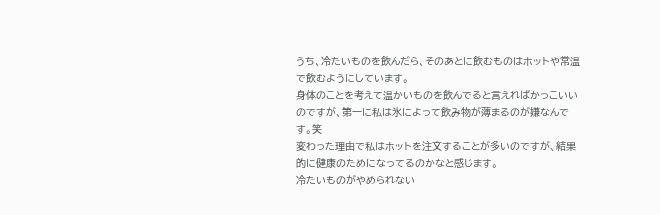うち、冷たいものを飲んだら、そのあとに飲むものはホットや常温で飲むようにしています。
身体のことを考えて温かいものを飲んでると言えればかっこいいのですが、第一に私は氷によって飲み物が薄まるのが嫌なんです。笑
変わった理由で私はホットを注文することが多いのですが、結果的に健康のためになってるのかなと感じます。
冷たいものがやめられない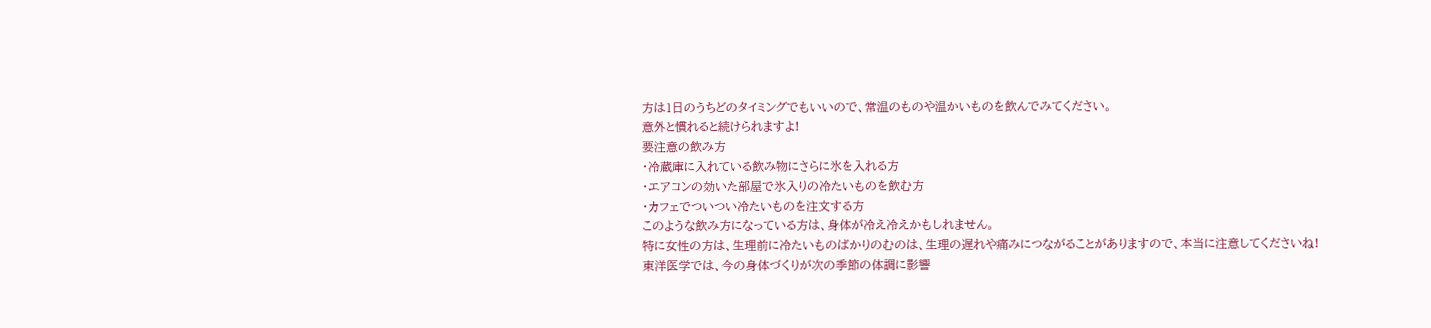方は1日のうちどのタイミングでもいいので、常温のものや温かいものを飲んでみてください。
意外と慣れると続けられますよ!
要注意の飲み方
・冷蔵庫に入れている飲み物にさらに氷を入れる方
・エアコンの効いた部屋で氷入りの冷たいものを飲む方
・カフェでついつい冷たいものを注文する方
このような飲み方になっている方は、身体が冷え冷えかもしれません。
特に女性の方は、生理前に冷たいものばかりのむのは、生理の遅れや痛みにつながることがありますので、本当に注意してくださいね!
東洋医学では、今の身体づくりが次の季節の体調に影響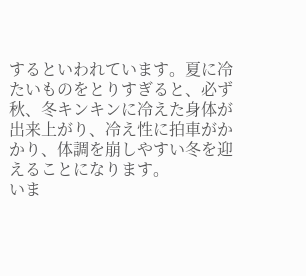するといわれています。夏に冷たいものをとりすぎると、必ず秋、冬キンキンに冷えた身体が出来上がり、冷え性に拍車がかかり、体調を崩しやすい冬を迎えることになります。
いま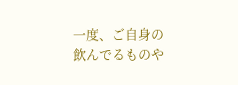一度、ご自身の飲んでるものや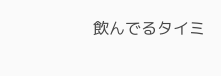飲んでるタイミ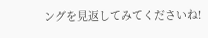ングを見返してみてくださいね!